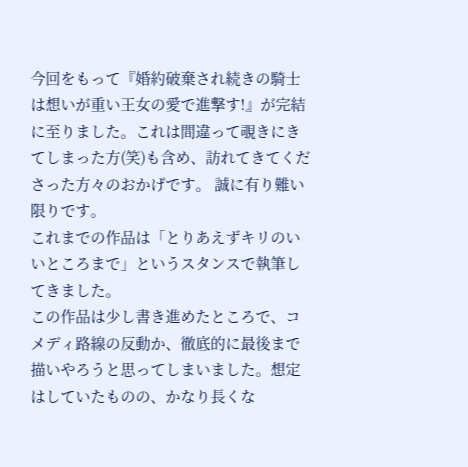今回をもって『婚約破棄され続きの騎士は想いが重い王女の愛で進撃す!』が完結に至りました。これは間違って覗きにきてしまった方(笑)も含め、訪れてきてくださった方々のおかげです。 誠に有り難い限りです。
これまでの作品は「とりあえずキリのいいところまで」というスタンスで執筆してきました。
この作品は少し書き進めたところで、コメディ路線の反動か、徹底的に最後まで描いやろうと思ってしまいました。想定はしていたものの、かなり長くな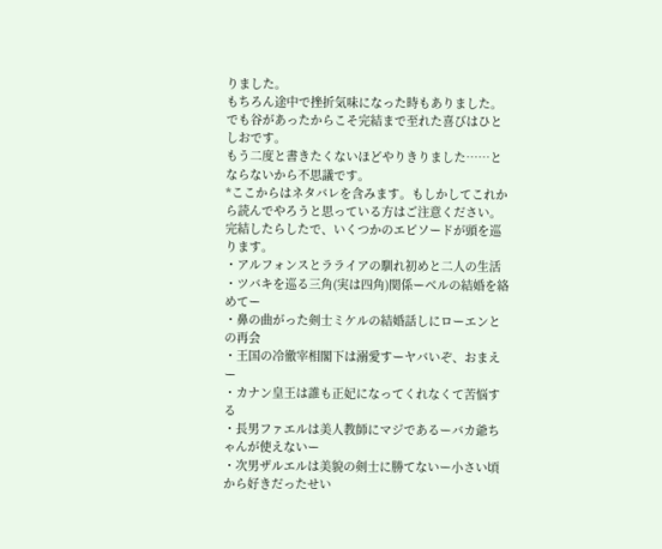りました。
もちろん途中で挫折気味になった時もありました。でも谷があったからこそ完結まで至れた喜びはひとしおです。
もう二度と書きたくないほどやりきりました……とならないから不思議です。
*ここからはネタバレを含みます。もしかしてこれから読んでやろうと思っている方はご注意ください。
完結したらしたで、いくつかのエピソードが頭を巡ります。
・アルフォンスとラライアの馴れ初めと二人の生活
・ツバキを巡る三角(実は四角)関係ーベルの結婚を絡めてー
・鼻の曲がった剣士ミケルの結婚話しにローエンとの再会
・王国の冷徹宰相閣下は溺愛すーヤバいぞ、おまえー
・カナン皇王は誰も正妃になってくれなくて苦悩する
・長男ファエルは美人教師にマジであるーバカ爺ちゃんが使えないー
・次男ザルエルは美貌の剣士に勝てないー小さい頃から好きだったせい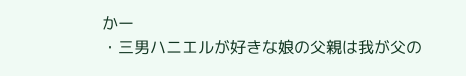かー
・三男ハニエルが好きな娘の父親は我が父の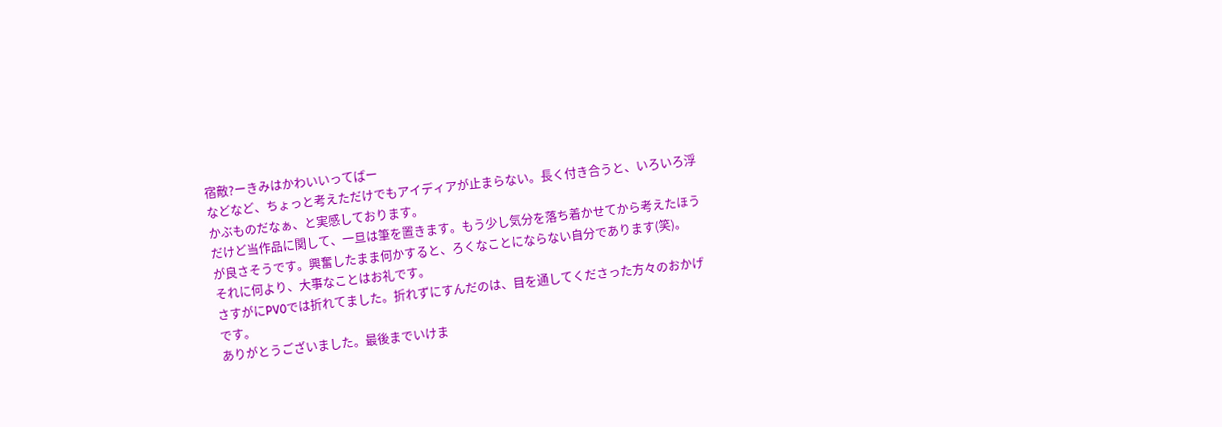宿敵?ーきみはかわいいってばー
などなど、ちょっと考えただけでもアイディアが止まらない。長く付き合うと、いろいろ浮かぶものだなぁ、と実感しております。
だけど当作品に関して、一旦は筆を置きます。もう少し気分を落ち着かせてから考えたほうが良さそうです。興奮したまま何かすると、ろくなことにならない自分であります(笑)。
それに何より、大事なことはお礼です。
さすがにPV0では折れてました。折れずにすんだのは、目を通してくださった方々のおかげです。
ありがとうございました。最後までいけま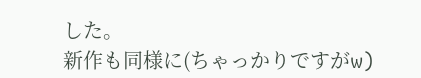した。
新作も同様に(ちゃっかりですがw)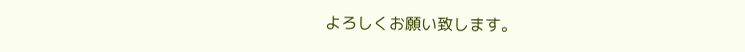よろしくお願い致します。